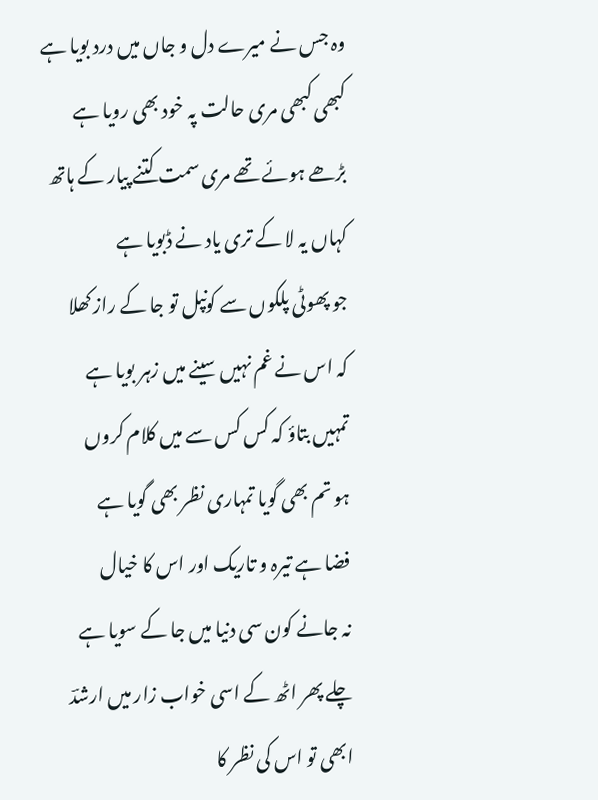وہ جس نے میرے دل و جاں میں درد بویا ہے
کبھی کبھی مری حالت پہ خود بھی رویا ہے
بڑھے ہوئے تھے مری سمت کتنے پیار کے ہاتھ
کہاں یہ لا کے تری یاد نے ڈبویا ہے
جو پھوٹی پلکوں سے کونپل تو جا کے راز کھلا
کہ اس نے غم نہیں سینے میں زہر بویا ہے
تمہیں بتاؤ کہ کس کس سے میں کلام کروں
ہو تم بھی گویا تمہاری نظر بھی گویا ہے
فضا ہے تیرہ و تاریک اور اس کا خیال
نہ جانے کون سی دنیا میں جا کے سویا ہے
چلے پھر اٹھ کے اسی خواب زار میں ارشدؔ
ابھی تو اس کی نظر کا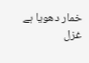خمار دھویا ہے
غزل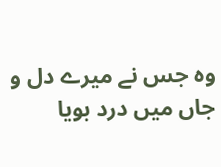وہ جس نے میرے دل و جاں میں درد بویا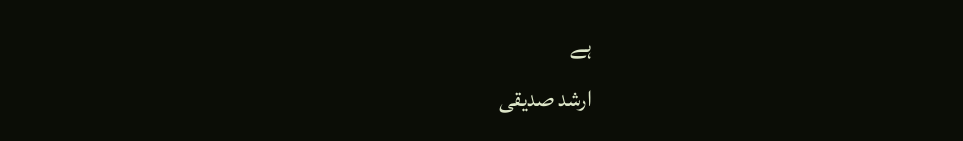ہے
ارشد صدیقی